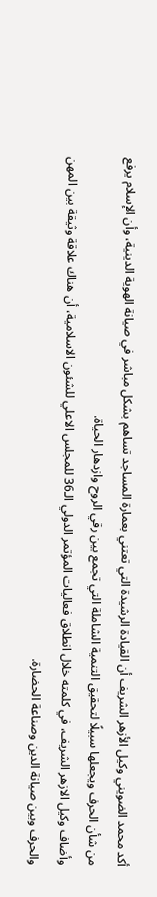أكد محمد الضويني وكيل الأزهر الشريف أن القيادة الرشيدة التي تعتني بعمارة المساجد تساهم بشكل مباشر في صيانة الهوية الدينية، وأن الإسلام يرفع من شأن الحرف ويجعلها سبيلًا لتحقيق التنمية الشاملة التي تجمع بين رقي الروح وازدهار الحياة.
وأضاف وكيل الازهر الشريف، في كلمته خلال انطلاق فعاليات المؤتمر الدولي الـ36 للمجلس الاعلي للشئون الاسلامية، أن هناك علاقة وثيقة بين المهن والحرف وبين صيانة الدين وصناعة الحضارة.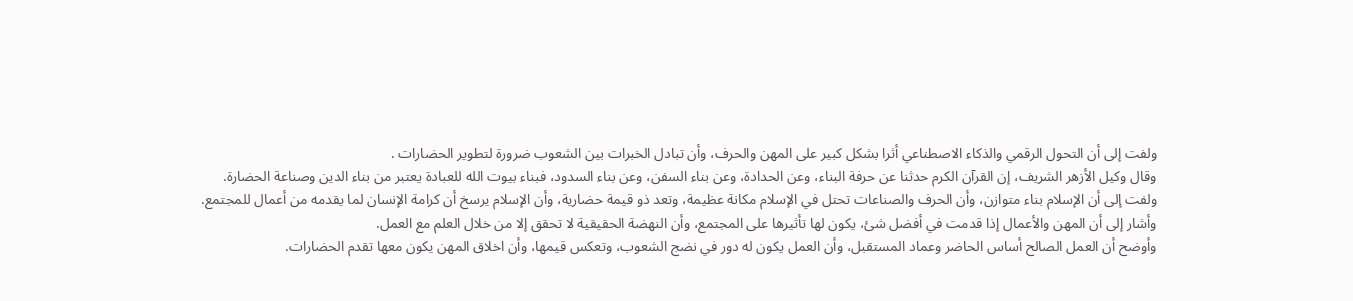ولفت إلى أن التحول الرقمي والذكاء الاصطناعي أثرا بشكل كبير على المهن والحرف، وأن تبادل الخبرات بين الشعوب ضرورة لتطوير الحضارات .
وقال وكيل الأزهر الشريف، إن القرآن الكرم حدثنا عن حرفة البناء، وعن الحدادة، وعن بناء السفن، وعن بناء السدود، فبناء بيوت الله للعبادة يعتبر من بناء الدين وصناعة الحضارة.
ولفت إلى أن الإسلام بناء متوازن، وأن الحرف والصناعات تحتل في الإسلام مكانة عظيمة، وتعد ذو قيمة حضارية، وأن الإسلام يرسخ أن كرامة الإنسان لما يقدمه من أعمال للمجتمع.
وأشار إلى أن المهن والأعمال إذا قدمت في أفضل شئ، يكون لها تأثيرها على المجتمع، وأن النهضة الحقيقية لا تحقق إلا من خلال العلم مع العمل.
وأوضح أن العمل الصالح أساس الحاضر وعماد المستقبل، وأن العمل يكون له دور في نضج الشعوب، وتعكس قيمها، وأن اخلاق المهن يكون معها تقدم الحضارات.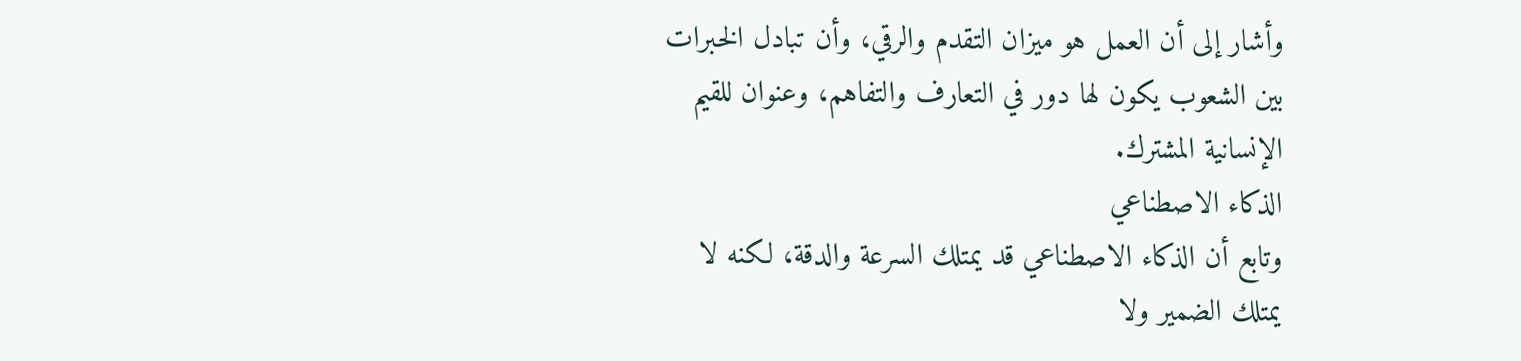وأشار إلى أن العمل هو ميزان التقدم والرقي، وأن تبادل الخبرات بين الشعوب يكون لها دور في التعارف والتفاهم، وعنوان للقيم الإنسانية المشترك.
الذكاء الاصطناعي
وتابع أن الذكاء الاصطناعي قد يمتلك السرعة والدقة، لكنه لا يمتلك الضمير ولا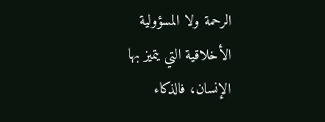الرحمة ولا المسؤولية الأخلاقية التي يتميز بها الإنسان، فالذكاء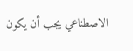الاصطناعي يجب أن يكون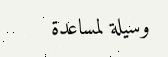وسيلة لمساعدة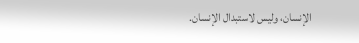الإنسان، وليس لاستبدال الإنسان.